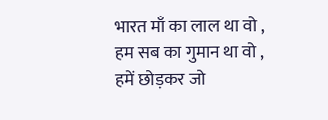भारत माँ का लाल था वो ,
हम सब का गुमान था वो ,
हमें छोड़कर जो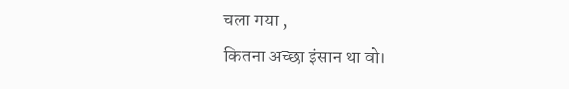चला गया ,
कितना अच्छा इंसान था वो।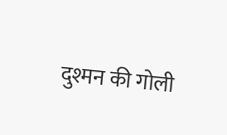दुश्मन की गोली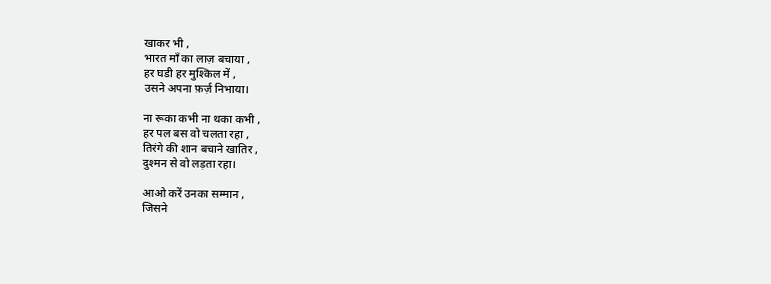खाकर भी ,
भारत माँ का लाज़ बचाया ,
हर घडी हर मुश्किल में ,
उसने अपना फ़र्ज़ निभाया।

ना रूका कभी ना थका कभी ,
हर पल बस वो चलता रहा ,
तिरंगे की शान बचाने खातिर ,
दुश्मन से वो लड़ता रहा।

आओ करें उनका सम्मान ,
जिसने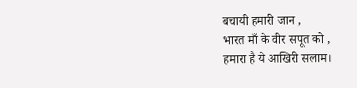बचायी हमारी जान ,
भारत माँ के वीर सपूत को ,
हमारा है ये आखिरी सलाम।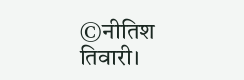©नीतिश तिवारी।